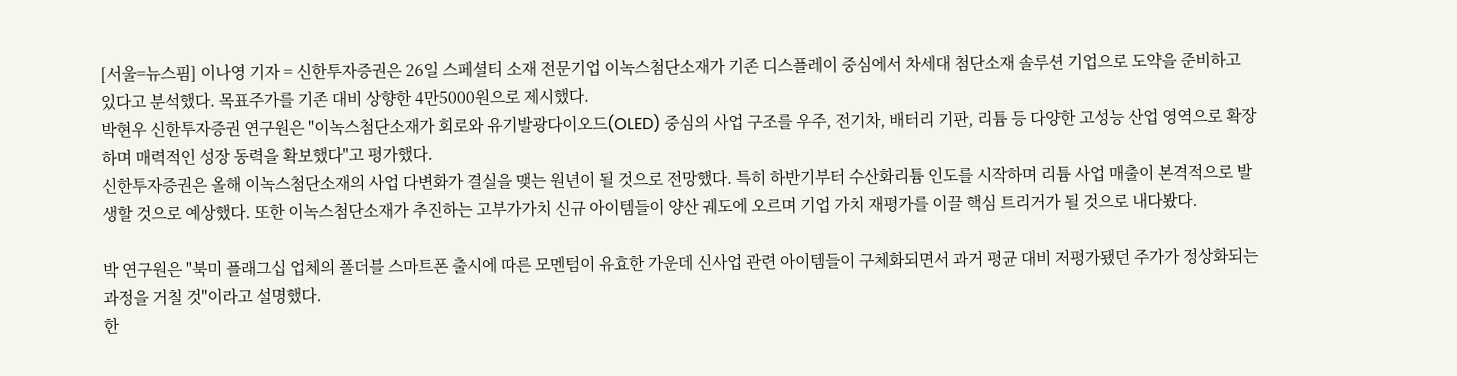[서울=뉴스핌] 이나영 기자 = 신한투자증권은 26일 스페셜티 소재 전문기업 이녹스첨단소재가 기존 디스플레이 중심에서 차세대 첨단소재 솔루션 기업으로 도약을 준비하고 있다고 분석했다. 목표주가를 기존 대비 상향한 4만5000원으로 제시했다.
박현우 신한투자증권 연구원은 "이녹스첨단소재가 회로와 유기발광다이오드(OLED) 중심의 사업 구조를 우주, 전기차, 배터리 기판, 리튬 등 다양한 고성능 산업 영역으로 확장하며 매력적인 성장 동력을 확보했다"고 평가했다.
신한투자증권은 올해 이녹스첨단소재의 사업 다변화가 결실을 맺는 원년이 될 것으로 전망했다. 특히 하반기부터 수산화리튬 인도를 시작하며 리튬 사업 매출이 본격적으로 발생할 것으로 예상했다. 또한 이녹스첨단소재가 추진하는 고부가가치 신규 아이템들이 양산 궤도에 오르며 기업 가치 재평가를 이끌 핵심 트리거가 될 것으로 내다봤다.

박 연구원은 "북미 플래그십 업체의 폴더블 스마트폰 출시에 따른 모멘텀이 유효한 가운데 신사업 관련 아이템들이 구체화되면서 과거 평균 대비 저평가됐던 주가가 정상화되는 과정을 거칠 것"이라고 설명했다.
한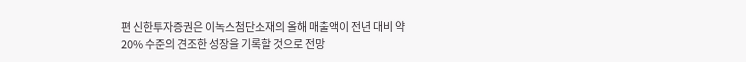편 신한투자증권은 이녹스첨단소재의 올해 매출액이 전년 대비 약 20% 수준의 견조한 성장을 기록할 것으로 전망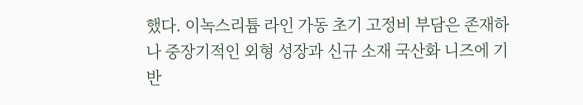했다. 이녹스리튬 라인 가동 초기 고정비 부담은 존재하나 중장기적인 외형 성장과 신규 소재 국산화 니즈에 기반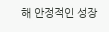해 안정적인 성장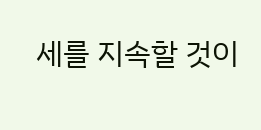세를 지속할 것이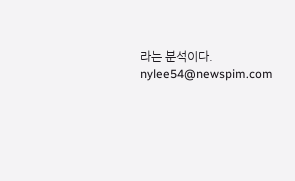라는 분석이다.
nylee54@newspim.com